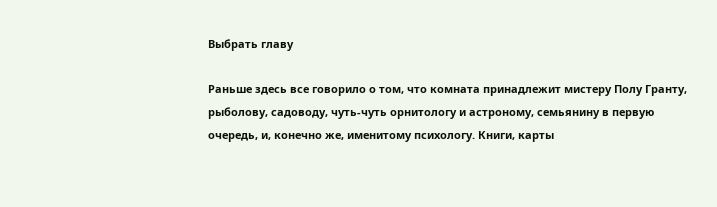Выбрать главу

Раньше здесь все говорило о том, что комната принадлежит мистеру Полу Гранту, рыболову, садоводу, чуть-чуть орнитологу и астроному, семьянину в первую очередь, и, конечно же, именитому психологу. Книги, карты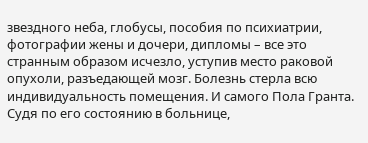звездного неба, глобусы, пособия по психиатрии, фотографии жены и дочери, дипломы – все это странным образом исчезло, уступив место раковой опухоли, разъедающей мозг. Болезнь стерла всю индивидуальность помещения. И самого Пола Гранта. Судя по его состоянию в больнице,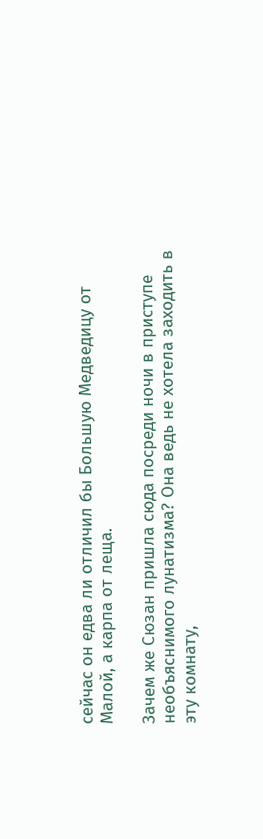сейчас он едва ли отличил бы Большую Медведицу от Малой, а карпа от леща.

Зачем же Сюзан пришла сюда посреди ночи в приступе необъяснимого лунатизма? Она ведь не хотела заходить в эту комнату,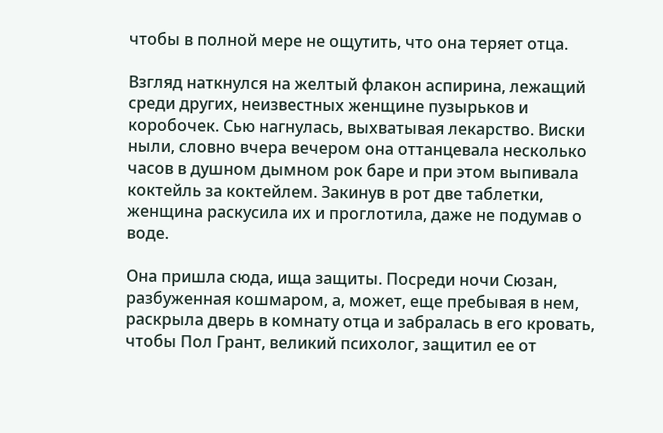чтобы в полной мере не ощутить, что она теряет отца.

Взгляд наткнулся на желтый флакон аспирина, лежащий среди других, неизвестных женщине пузырьков и коробочек. Сью нагнулась, выхватывая лекарство. Виски ныли, словно вчера вечером она оттанцевала несколько часов в душном дымном рок баре и при этом выпивала коктейль за коктейлем. Закинув в рот две таблетки, женщина раскусила их и проглотила, даже не подумав о воде.

Она пришла сюда, ища защиты. Посреди ночи Сюзан, разбуженная кошмаром, а, может, еще пребывая в нем, раскрыла дверь в комнату отца и забралась в его кровать, чтобы Пол Грант, великий психолог, защитил ее от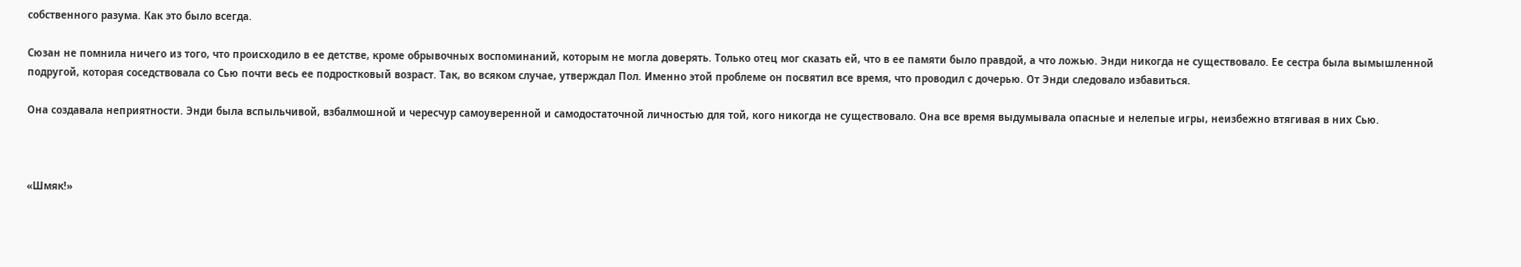собственного разума. Как это было всегда.

Сюзан не помнила ничего из того, что происходило в ее детстве, кроме обрывочных воспоминаний, которым не могла доверять. Только отец мог сказать ей, что в ее памяти было правдой, а что ложью. Энди никогда не существовало. Ее сестра была вымышленной подругой, которая соседствовала со Сью почти весь ее подростковый возраст. Так, во всяком случае, утверждал Пол. Именно этой проблеме он посвятил все время, что проводил с дочерью. От Энди следовало избавиться.

Она создавала неприятности. Энди была вспыльчивой, взбалмошной и чересчур самоуверенной и самодостаточной личностью для той, кого никогда не существовало. Она все время выдумывала опасные и нелепые игры, неизбежно втягивая в них Сью.



«Шмяк!»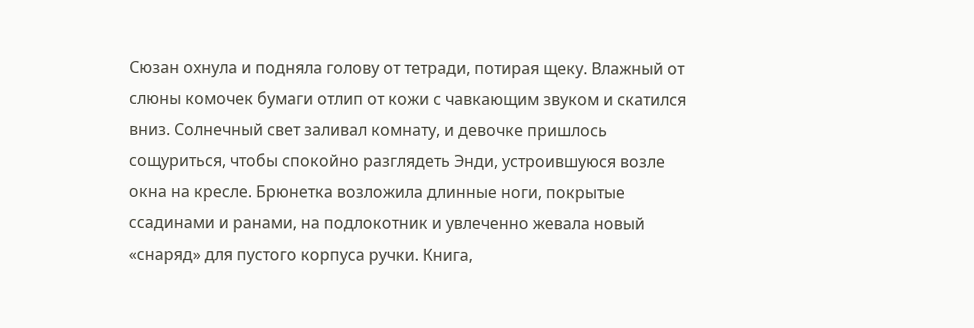Сюзан охнула и подняла голову от тетради, потирая щеку. Влажный от слюны комочек бумаги отлип от кожи с чавкающим звуком и скатился вниз. Солнечный свет заливал комнату, и девочке пришлось сощуриться, чтобы спокойно разглядеть Энди, устроившуюся возле окна на кресле. Брюнетка возложила длинные ноги, покрытые ссадинами и ранами, на подлокотник и увлеченно жевала новый «снаряд» для пустого корпуса ручки. Книга,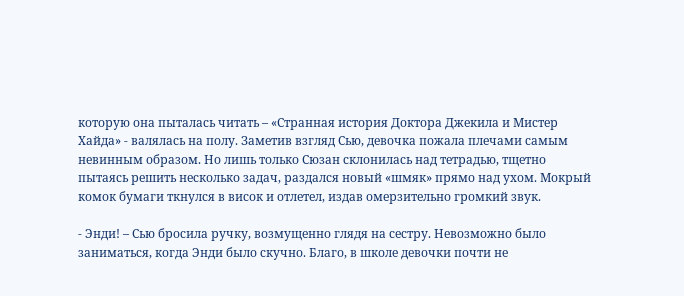которую она пыталась читать – «Странная история Доктора Джекила и Мистер Хайда» - валялась на полу. Заметив взгляд Сью, девочка пожала плечами самым невинным образом. Но лишь только Сюзан склонилась над тетрадью, тщетно пытаясь решить несколько задач, раздался новый «шмяк» прямо над ухом. Мокрый комок бумаги ткнулся в висок и отлетел, издав омерзительно громкий звук.

- Энди! – Сью бросила ручку, возмущенно глядя на сестру. Невозможно было заниматься, когда Энди было скучно. Благо, в школе девочки почти не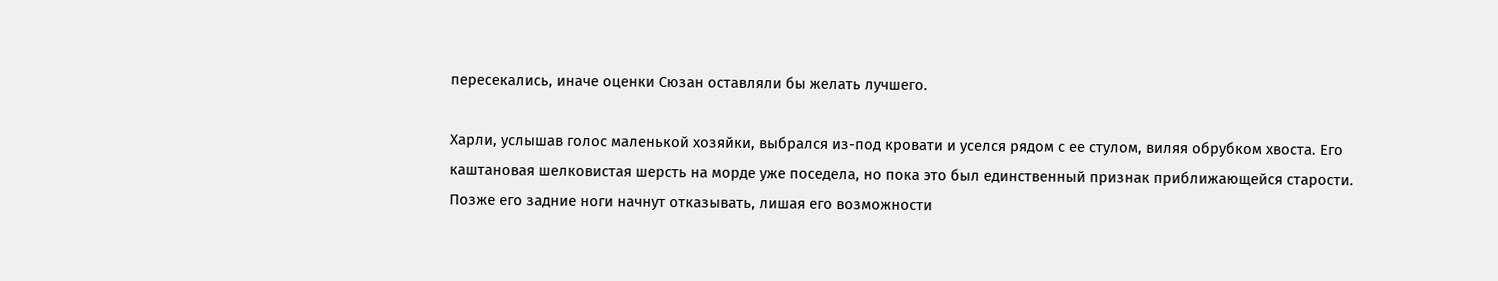пересекались, иначе оценки Сюзан оставляли бы желать лучшего.

Харли, услышав голос маленькой хозяйки, выбрался из-под кровати и уселся рядом с ее стулом, виляя обрубком хвоста. Его каштановая шелковистая шерсть на морде уже поседела, но пока это был единственный признак приближающейся старости. Позже его задние ноги начнут отказывать, лишая его возможности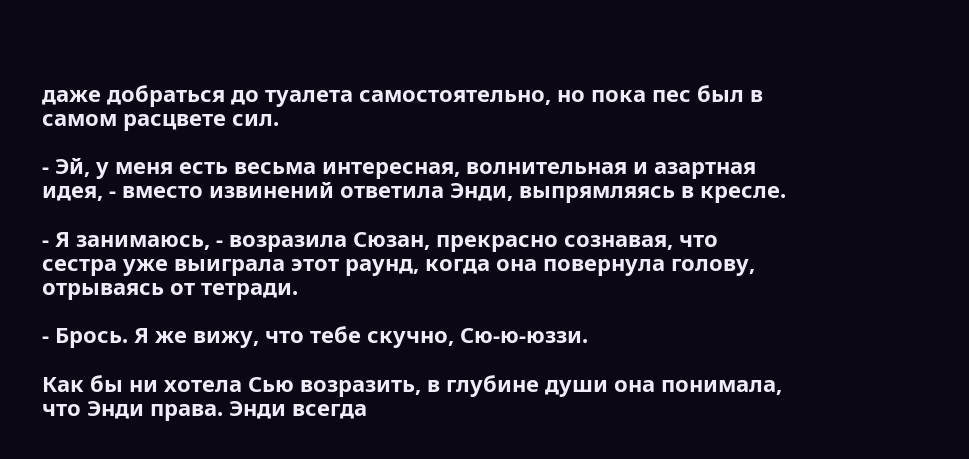даже добраться до туалета самостоятельно, но пока пес был в самом расцвете сил.

- Эй, у меня есть весьма интересная, волнительная и азартная идея, - вместо извинений ответила Энди, выпрямляясь в кресле.

- Я занимаюсь, - возразила Сюзан, прекрасно сознавая, что сестра уже выиграла этот раунд, когда она повернула голову, отрываясь от тетради.

- Брось. Я же вижу, что тебе скучно, Сю-ю-юззи.

Как бы ни хотела Сью возразить, в глубине души она понимала, что Энди права. Энди всегда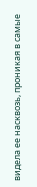видела ее насквозь, проникая в самые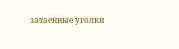затаенные уголки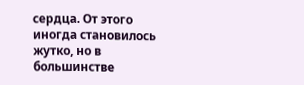сердца. От этого иногда становилось жутко, но в большинстве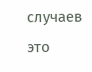случаев это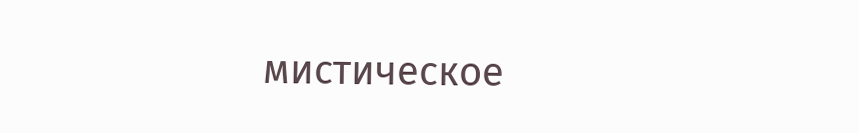мистическое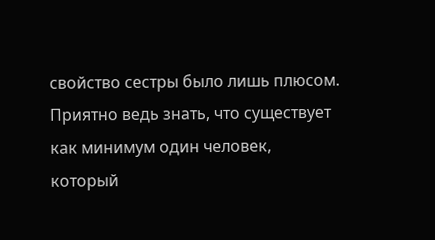свойство сестры было лишь плюсом. Приятно ведь знать, что существует как минимум один человек, который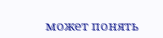может понять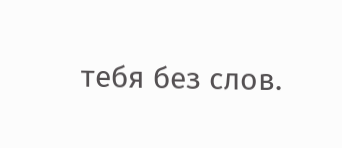тебя без слов.